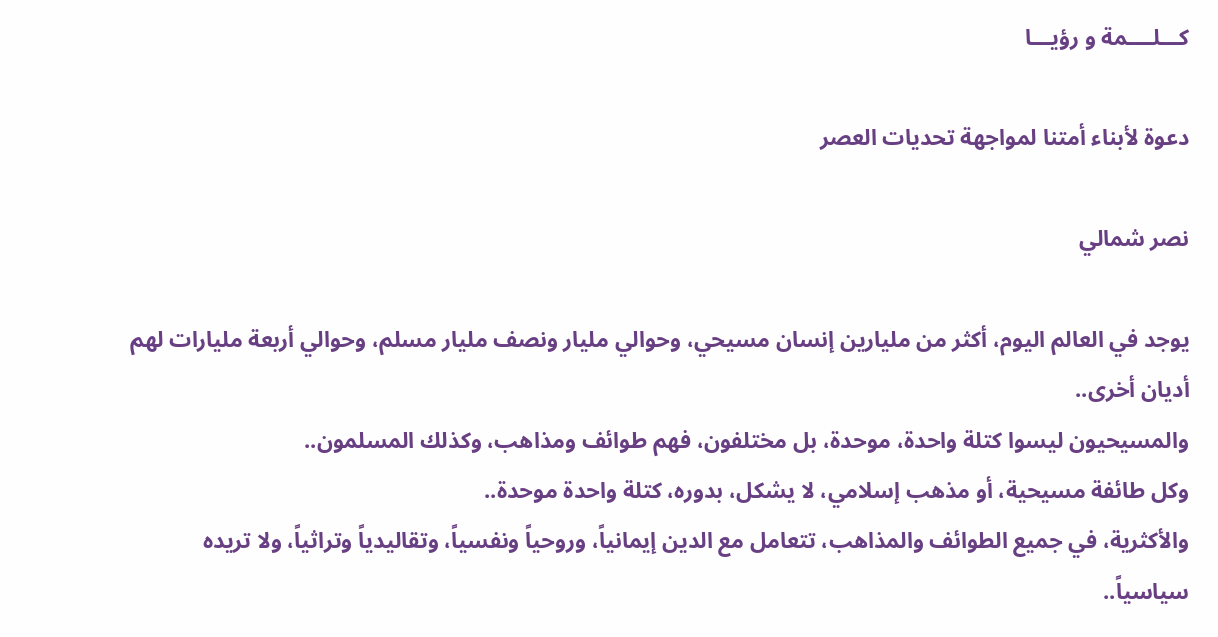كـــلــــمة و رؤيـــا

دعوة لأبناء أمتنا لمواجهة تحديات العصر

نصر شمالي

يوجد في العالم اليوم، أكثر من مليارين إنسان مسيحي، وحوالي مليار ونصف مليار مسلم، وحوالي أربعة مليارات لهم أديان أخرى..
والمسيحيون ليسوا كتلة واحدة، موحدة، بل مختلفون، فهم طوائف ومذاهب، وكذلك المسلمون..
وكل طائفة مسيحية، أو مذهب إسلامي، لا يشكل، بدوره، كتلة واحدة موحدة..
والأكثرية، في جميع الطوائف والمذاهب، تتعامل مع الدين إيمانياً، وروحياً ونفسياً، وتقاليدياً وتراثياً، ولا تريده سياسياً..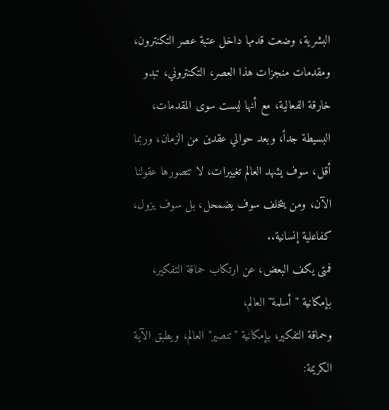البشرية، وضعت قدمها داخل عتبة عصر التكنترون، ومقدمات منجزات هذا العصر، التكنتروني، تبدو خارقة الفعالية، مع أنها ليست سوى المقدمات، البسيطة جداً، وبعد حوالي عقدين من الزمان، وربما أقل، سوف يشهد العالم تغييرات، لا تتصورها عقولنا الآن، ومن يتخلف سوف يضمحل، بل سوف يزول، كفاعلية إنسانية..
فمتى يكف البعض، عن ارتكاب حماقة التفكير، بإمكانية "أسلمة" العالم،
وحماقة التفكير، بإمكانية "تنصير" العالم، ويطبق الآية الكريمة: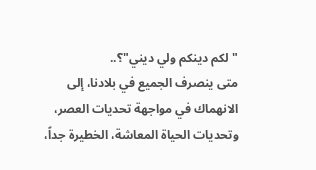"لكم دينكم ولي ديني"؟..
متى ينصرف الجميع في بلادنا، إلى الانهماك في مواجهة تحديات العصر،
وتحديات الحياة المعاشة، الخطيرة جداً،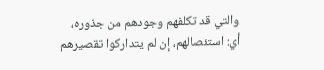والتي قد تكلفهم وجودهم من جذوره،
أي: استئصالهم، إن لم يتداركوا تقصيرهم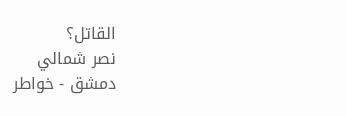القاتل؟
نصر شمالي
دمشق - خواطر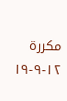مكررة ١٢-٩-١٩